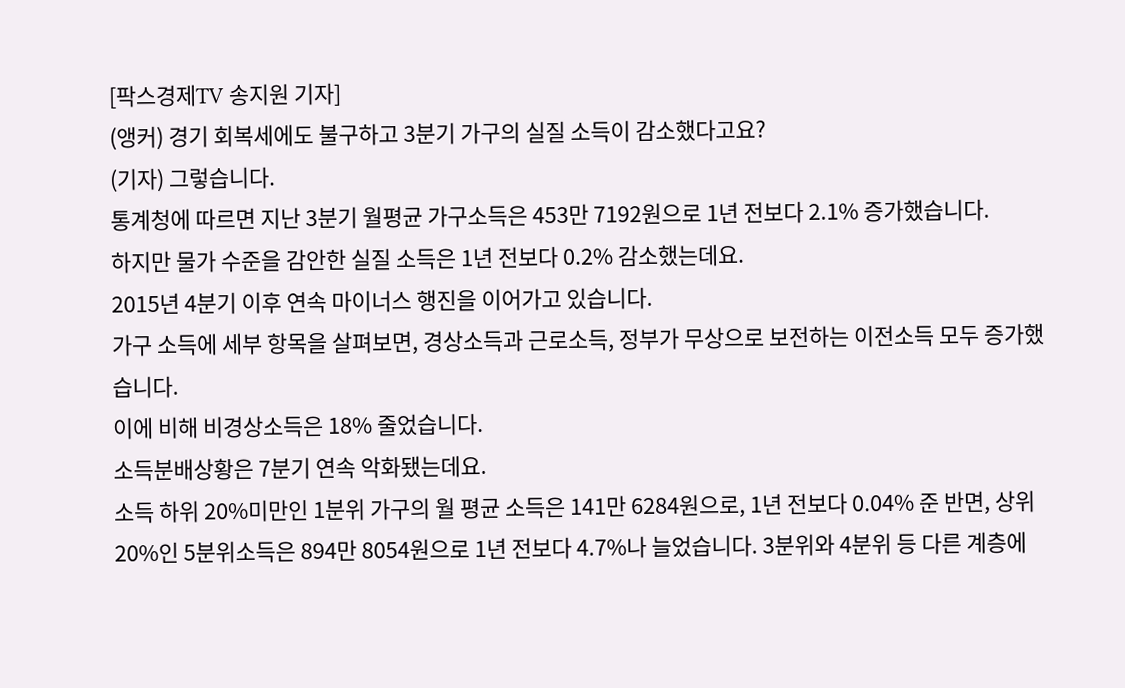[팍스경제TV 송지원 기자]
(앵커) 경기 회복세에도 불구하고 3분기 가구의 실질 소득이 감소했다고요?
(기자) 그렇습니다.
통계청에 따르면 지난 3분기 월평균 가구소득은 453만 7192원으로 1년 전보다 2.1% 증가했습니다.
하지만 물가 수준을 감안한 실질 소득은 1년 전보다 0.2% 감소했는데요.
2015년 4분기 이후 연속 마이너스 행진을 이어가고 있습니다.
가구 소득에 세부 항목을 살펴보면, 경상소득과 근로소득, 정부가 무상으로 보전하는 이전소득 모두 증가했습니다.
이에 비해 비경상소득은 18% 줄었습니다.
소득분배상황은 7분기 연속 악화됐는데요.
소득 하위 20%미만인 1분위 가구의 월 평균 소득은 141만 6284원으로, 1년 전보다 0.04% 준 반면, 상위 20%인 5분위소득은 894만 8054원으로 1년 전보다 4.7%나 늘었습니다. 3분위와 4분위 등 다른 계층에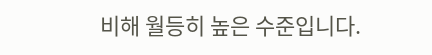비해 월등히 높은 수준입니다.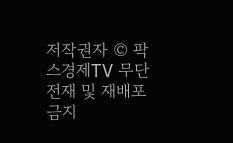저작권자 © 팍스경제TV 무단전재 및 재배포 금지